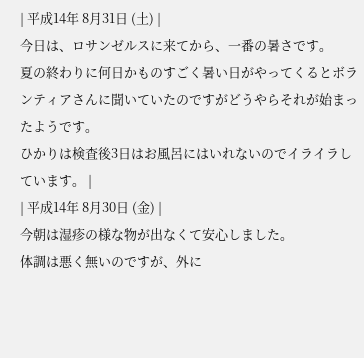| 平成14年 8月31日 (土) |
今日は、ロサンゼルスに来てから、一番の暑さです。
夏の終わりに何日かものすごく暑い日がやってくるとボランティアさんに聞いていたのですがどうやらそれが始まったようです。
ひかりは検査後3日はお風呂にはいれないのでイライラしています。 |
| 平成14年 8月30日 (金) |
今朝は湿疹の様な物が出なくて安心しました。
体調は悪く無いのですが、外に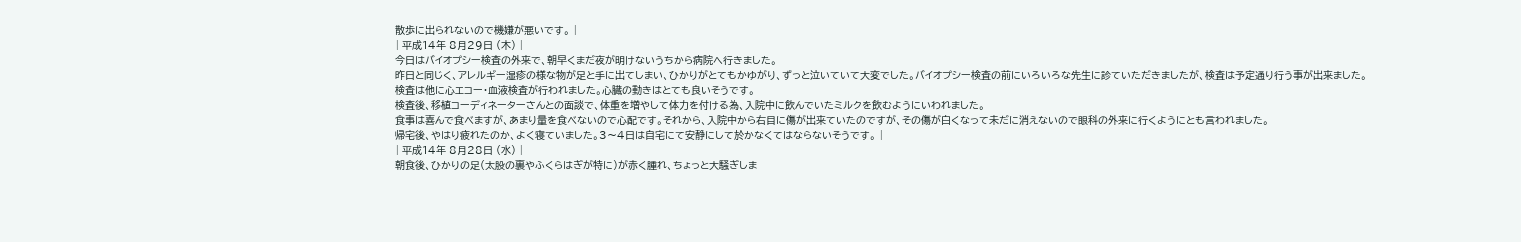散歩に出られないので機嫌が悪いです。 |
| 平成14年 8月29日 (木) |
今日はバイオプシー検査の外来で、朝早くまだ夜が明けないうちから病院へ行きました。
昨日と同じく、アレルギー湿疹の様な物が足と手に出てしまい、ひかりがとてもかゆがり、ずっと泣いていて大変でした。バイオプシー検査の前にいろいろな先生に診ていただきましたが、検査は予定通り行う事が出来ました。
検査は他に心エコー・血液検査が行われました。心臓の動きはとても良いそうです。
検査後、移植コーディネーターさんとの面談で、体重を増やして体力を付ける為、入院中に飲んでいたミルクを飲むようにいわれました。
食事は喜んで食べますが、あまり量を食べないので心配です。それから、入院中から右目に傷が出来ていたのですが、その傷が白くなって未だに消えないので眼科の外来に行くようにとも言われました。
帰宅後、やはり疲れたのか、よく寝ていました。3〜4日は自宅にて安静にして於かなくてはならないそうです。 |
| 平成14年 8月28日 (水) |
朝食後、ひかりの足(太股の裏やふくらはぎが特に)が赤く腫れ、ちょっと大騒ぎしま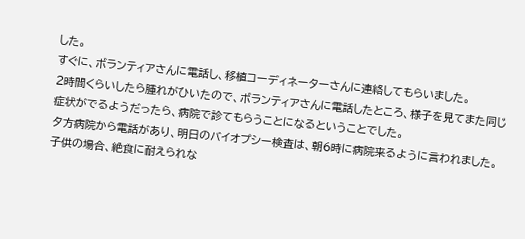した。
すぐに、ボランティアさんに電話し、移植コーディネーターさんに連絡してもらいました。
2時間くらいしたら腫れがひいたので、ボランティアさんに電話したところ、様子を見てまた同じ症状がでるようだったら、病院で診てもらうことになるということでした。
夕方病院から電話があり、明日のバイオプシー検査は、朝6時に病院来るように言われました。
子供の場合、絶食に耐えられな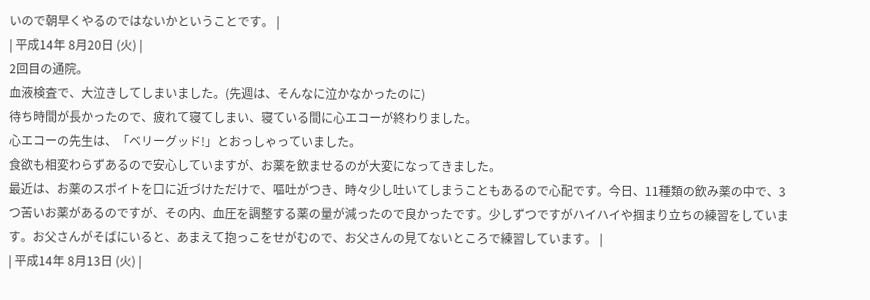いので朝早くやるのではないかということです。 |
| 平成14年 8月20日 (火) |
2回目の通院。
血液検査で、大泣きしてしまいました。(先週は、そんなに泣かなかったのに)
待ち時間が長かったので、疲れて寝てしまい、寝ている間に心エコーが終わりました。
心エコーの先生は、「ベリーグッド!」とおっしゃっていました。
食欲も相変わらずあるので安心していますが、お薬を飲ませるのが大変になってきました。
最近は、お薬のスポイトを口に近づけただけで、嘔吐がつき、時々少し吐いてしまうこともあるので心配です。今日、11種類の飲み薬の中で、3つ苦いお薬があるのですが、その内、血圧を調整する薬の量が減ったので良かったです。少しずつですがハイハイや掴まり立ちの練習をしています。お父さんがそばにいると、あまえて抱っこをせがむので、お父さんの見てないところで練習しています。 |
| 平成14年 8月13日 (火) |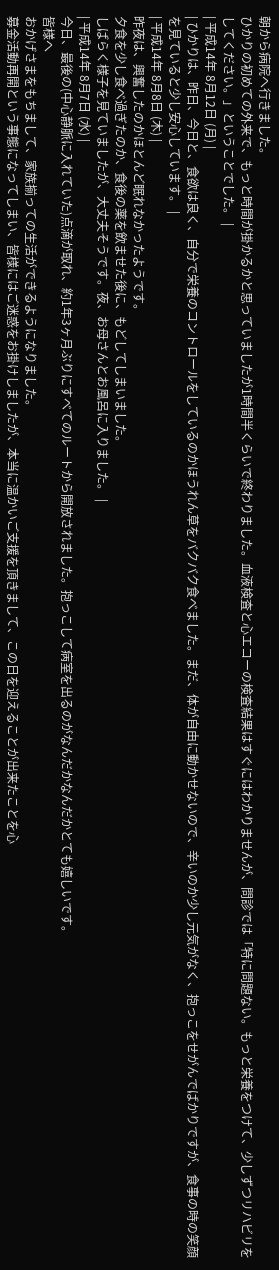朝から病院へ行きました。
ひかりの初めての外来で、もっと時間が掛かるかと思っていましたが1時間半くらいで終わりました。血液検査と心エコーの検査結果はすぐにはわかりませんが、問診では「特に問題ない。もっと栄養をつけて、少しずつリハビリをしてください。」ということでした。 |
| 平成14年 8月12日 (月) |
| ひかりは、昨日、今日と、食欲は良く、自分で栄養のコントロールをしているのかほうれん草をバクバク食べました。まだ、体が自由に動かせないので、辛いのか少し元気がなく、抱っこをせがんでばかりですが、食事の時の笑顔を見ていると少し安心しています。 |
| 平成14年 8月8日 (木) |
昨夜は、興奮したのかほとんど眠れなかったようです。
夕食を少し食べ過ぎたのか、食後の薬を飲ませた後に、もどしてしまいました。
しばらく様子を見ていましたが、大丈夫そうです。夜、お母さんとお風呂に入りました。 |
| 平成14年 8月7日 (水) |
今日、最後の(中心静脈に入れていた)点滴が取れ、約1年3ヶ月ぶりにすべてのルートから開放されました。抱っこして病室を出るのがなんだかなんだかとても嬉しいです。
皆様へ
おかげさまをもちまして、家族揃っての生活ができるようになりました。
募金活動再開という事態になってしまい、皆様にはご迷惑をお掛けしましたが、本当に温かいご支援を頂きまして、この日を迎えることが出来たことを心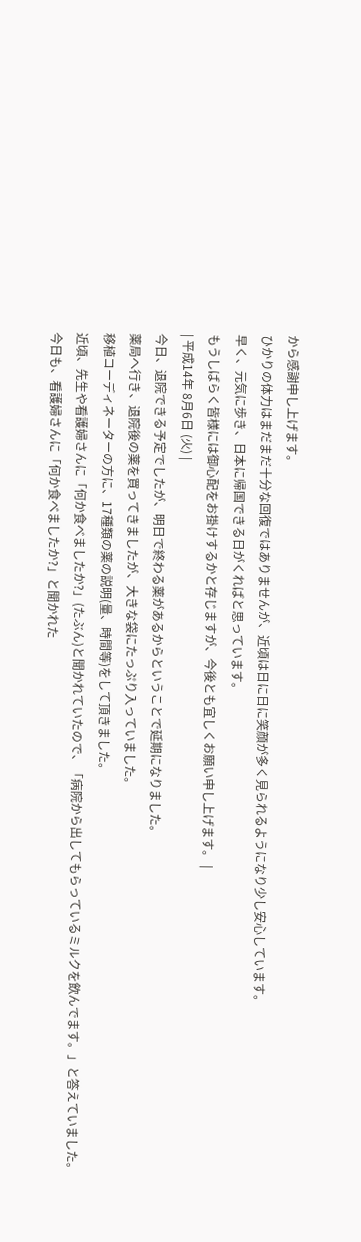から感謝申し上げます。
ひかりの体力はまだまだ十分な回復ではありませんが、近頃は日に日に笑顔が多く見られるようになり少し安心しています。
早く、元気に歩き、日本に帰国できる日がくればと思っています。
もうしばらく皆様には御心配をお掛けするかと存じますが、今後とも宜しくお願い申し上げます。 |
| 平成14年 8月6日 (火) |
今日、退院できる予定でしたが、明日で終わる薬があるからということで延期になりました。
薬局へ行き、退院後の薬を買ってきましたが、大きな袋にたっぷり入っていました。
移植コーディネーターの方に、17種類の薬の説明(量、時間等)をして頂きました。
近頃、先生や看護婦さんに「何か食べましたか?」(たぶん)と聞かれていたので、「病院から出してもらっているミルクを飲んでます。」と答えていました。
今日も、看護婦さんに「何か食べましたか?」と聞かれた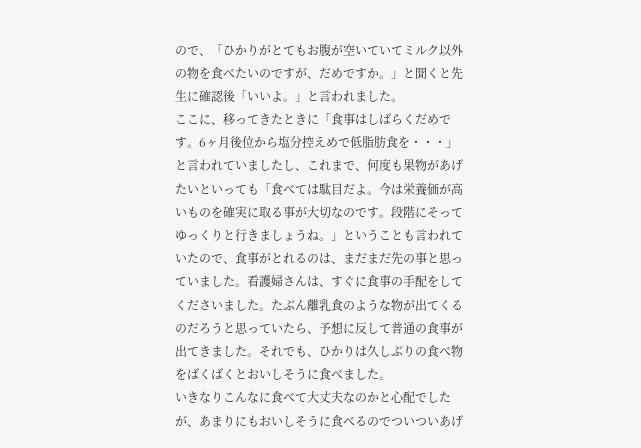ので、「ひかりがとてもお腹が空いていてミルク以外の物を食べたいのですが、だめですか。」と聞くと先生に確認後「いいよ。」と言われました。
ここに、移ってきたときに「食事はしばらくだめです。6ヶ月後位から塩分控えめで低脂肪食を・・・」と言われていましたし、これまで、何度も果物があげたいといっても「食べては駄目だよ。今は栄養価が高いものを確実に取る事が大切なのです。段階にそってゆっくりと行きましょうね。」ということも言われていたので、食事がとれるのは、まだまだ先の事と思っていました。看護婦さんは、すぐに食事の手配をしてくださいました。たぶん離乳食のような物が出てくるのだろうと思っていたら、予想に反して普通の食事が出てきました。それでも、ひかりは久しぶりの食べ物をばくばくとおいしそうに食べました。
いきなりこんなに食べて大丈夫なのかと心配でしたが、あまりにもおいしそうに食べるのでついついあげ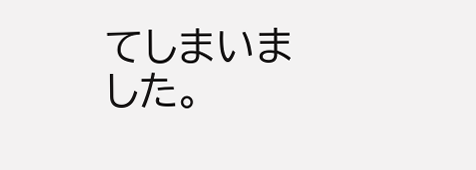てしまいました。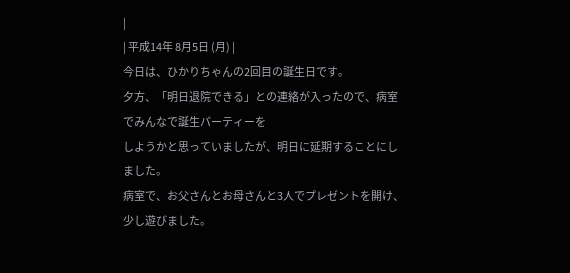|
| 平成14年 8月5日 (月) |
今日は、ひかりちゃんの2回目の誕生日です。
夕方、「明日退院できる」との連絡が入ったので、病室でみんなで誕生パーティーを
しようかと思っていましたが、明日に延期することにしました。
病室で、お父さんとお母さんと3人でプレゼントを開け、少し遊びました。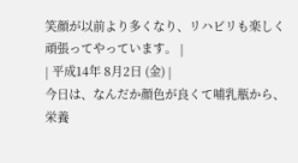笑顔が以前より多くなり、リハビリも楽しく頑張ってやっています。 |
| 平成14年 8月2日 (金) |
今日は、なんだか顔色が良くて哺乳瓶から、栄養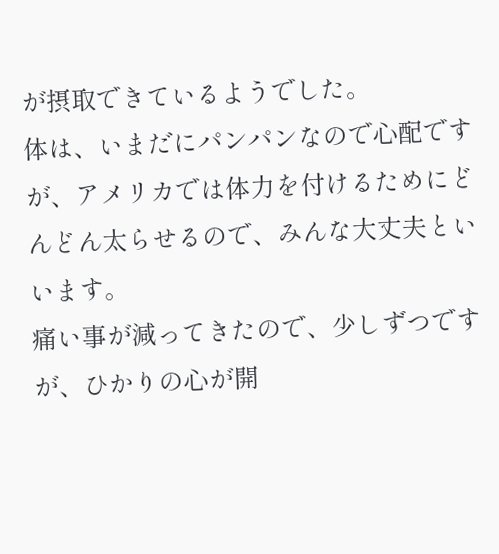が摂取できているようでした。
体は、いまだにパンパンなので心配ですが、アメリカでは体力を付けるためにどんどん太らせるので、みんな大丈夫といいます。
痛い事が減ってきたので、少しずつですが、ひかりの心が開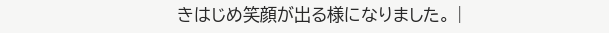きはじめ笑顔が出る様になりました。 |